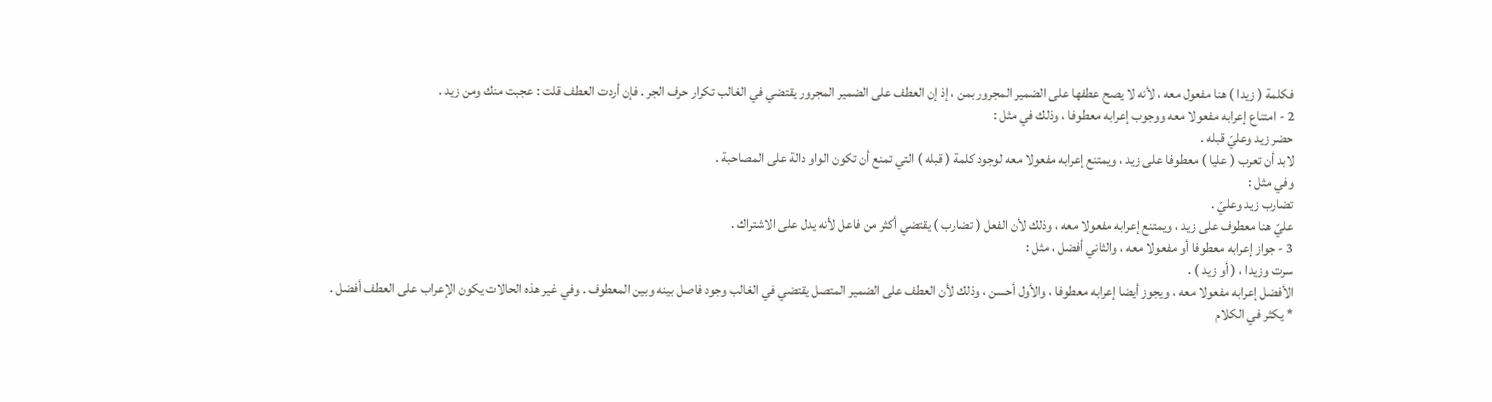فكلمة ( زيدا ) هنا مفعول معه ، لأنه لا يصح عطفها على الضمير المجرور بمن ، إذ إن العطف على الضمير المجرور يقتضي في الغالب تكرار حرف الجر . فإن أردت العطف قلت : عجبت منك ومن زيد .
2 - امتناع إعرابه مفعولا معه ووجوب إعرابه معطوفا ، وذلك في مثل :
حضر زيد وعليّ قبله .
لابد أن تعرب ( عليا ) معطوفا على زيد ، ويمتنع إعرابه مفعولا معه لوجود كلمة ( قبله ) التي تمنع أن تكون الواو دالة على المصاحبة .
وفي مثل :
تضارب زيد وعليّ .
عليّ هنا معطوف على زيد ، ويمتنع إعرابه مفعولا معه ، وذلك لأن الفعل ( تضارب ) يقتضي أكثر من فاعل لأنه يدل على الاشتراك .
3 - جواز إعرابه معطوفا أو مفعولا معه ، والثاني أفضل ، مثل :
سرت وزيدا ، ( أو زيد ) .
الأفضل إعرابه مفعولا معه ، ويجوز أيضا إعرابه معطوفا ، والأول أحسن ، وذلك لأن العطف على الضمير المتصل يقتضي في الغالب وجود فاصل بينه وبين المعطوف . وفي غير هذه الحالات يكون الإعراب على العطف أفضل .
* يكثر في الكلام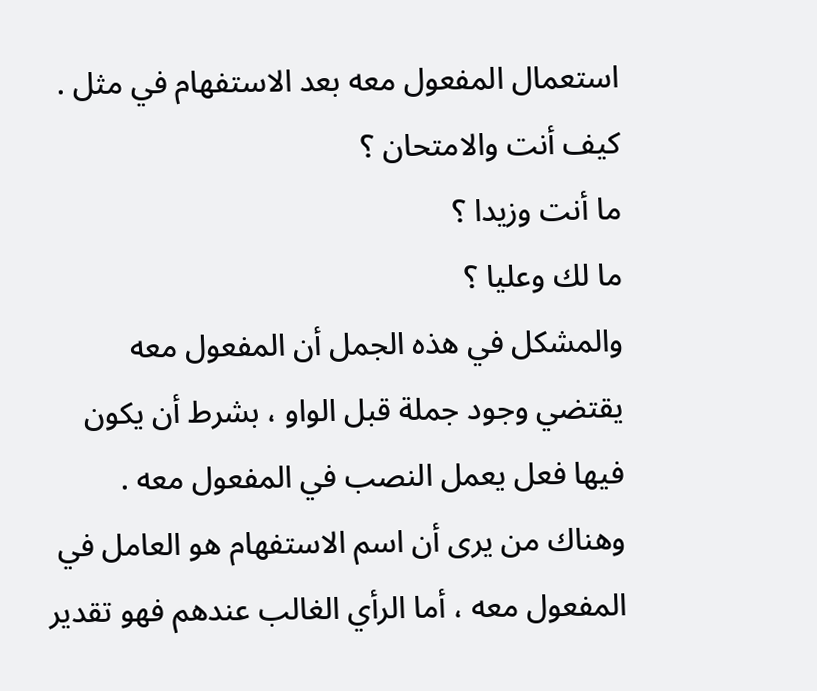استعمال المفعول معه بعد الاستفهام في مثل .
كيف أنت والامتحان ؟
ما أنت وزيدا ؟
ما لك وعليا ؟
والمشكل في هذه الجمل أن المفعول معه يقتضي وجود جملة قبل الواو ، بشرط أن يكون فيها فعل يعمل النصب في المفعول معه .
وهناك من يرى أن اسم الاستفهام هو العامل في المفعول معه ، أما الرأي الغالب عندهم فهو تقدير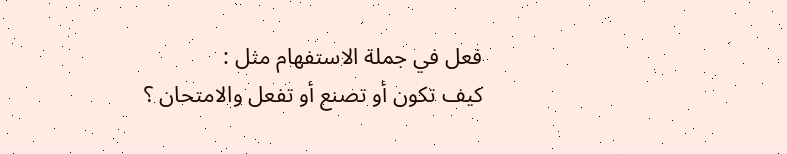فعل في جملة الاستفهام مثل :
كيف تكون أو تصنع أو تفعل والامتحان ؟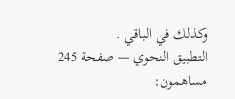وكذلك في الباقي .
التطبيق النحوي — صفحة 245
مساهمون: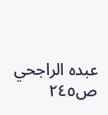عبده الراجحي
ص٢٤٥